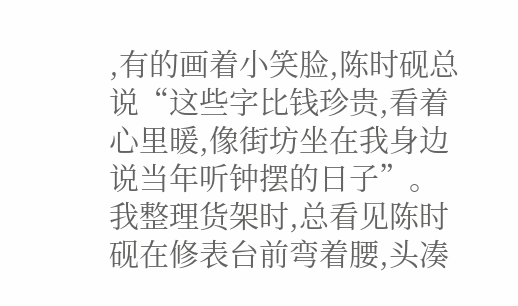,有的画着小笑脸,陈时砚总说“这些字比钱珍贵,看着心里暖,像街坊坐在我身边说当年听钟摆的日子”。
我整理货架时,总看见陈时砚在修表台前弯着腰,头凑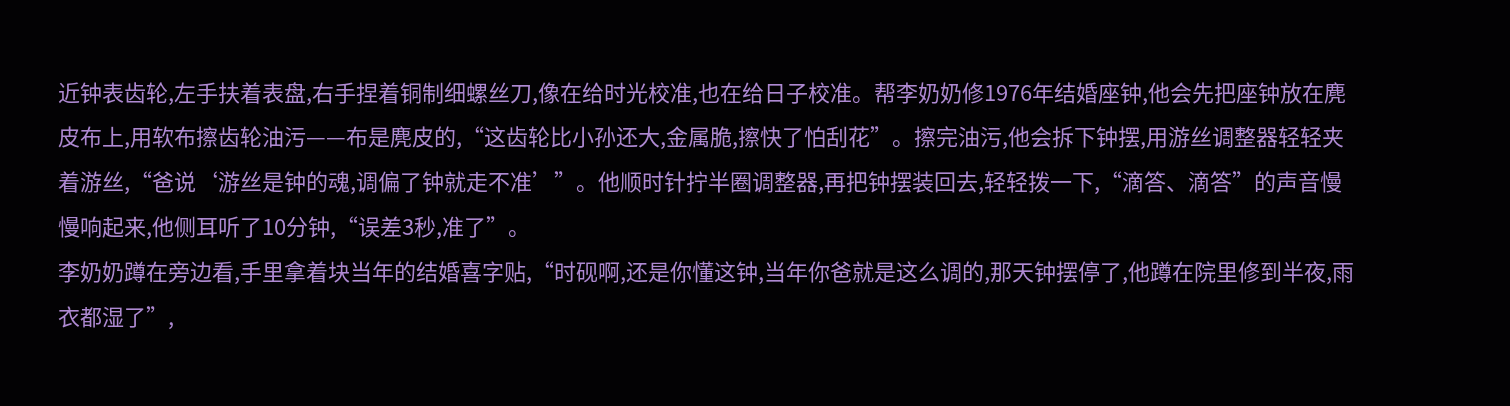近钟表齿轮,左手扶着表盘,右手捏着铜制细螺丝刀,像在给时光校准,也在给日子校准。帮李奶奶修1976年结婚座钟,他会先把座钟放在麂皮布上,用软布擦齿轮油污——布是麂皮的,“这齿轮比小孙还大,金属脆,擦快了怕刮花”。擦完油污,他会拆下钟摆,用游丝调整器轻轻夹着游丝,“爸说‘游丝是钟的魂,调偏了钟就走不准’”。他顺时针拧半圈调整器,再把钟摆装回去,轻轻拨一下,“滴答、滴答”的声音慢慢响起来,他侧耳听了10分钟,“误差3秒,准了”。
李奶奶蹲在旁边看,手里拿着块当年的结婚喜字贴,“时砚啊,还是你懂这钟,当年你爸就是这么调的,那天钟摆停了,他蹲在院里修到半夜,雨衣都湿了”,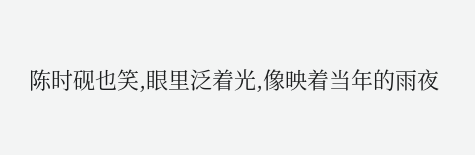陈时砚也笑,眼里泛着光,像映着当年的雨夜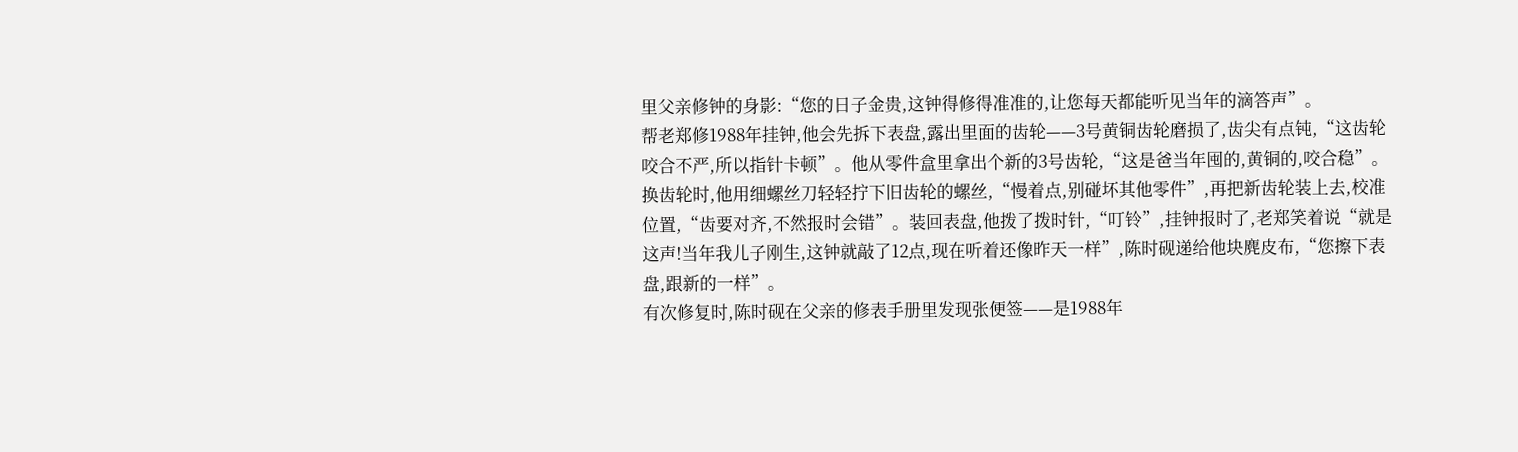里父亲修钟的身影:“您的日子金贵,这钟得修得准准的,让您每天都能听见当年的滴答声”。
帮老郑修1988年挂钟,他会先拆下表盘,露出里面的齿轮——3号黄铜齿轮磨损了,齿尖有点钝,“这齿轮咬合不严,所以指针卡顿”。他从零件盒里拿出个新的3号齿轮,“这是爸当年囤的,黄铜的,咬合稳”。换齿轮时,他用细螺丝刀轻轻拧下旧齿轮的螺丝,“慢着点,别碰坏其他零件”,再把新齿轮装上去,校准位置,“齿要对齐,不然报时会错”。装回表盘,他拨了拨时针,“叮铃”,挂钟报时了,老郑笑着说“就是这声!当年我儿子刚生,这钟就敲了12点,现在听着还像昨天一样”,陈时砚递给他块麂皮布,“您擦下表盘,跟新的一样”。
有次修复时,陈时砚在父亲的修表手册里发现张便签——是1988年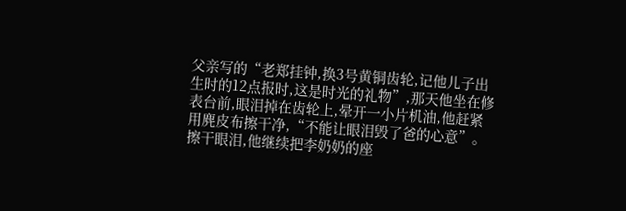父亲写的“老郑挂钟,换3号黄铜齿轮,记他儿子出生时的12点报时,这是时光的礼物”,那天他坐在修表台前,眼泪掉在齿轮上,晕开一小片机油,他赶紧用麂皮布擦干净,“不能让眼泪毁了爸的心意”。擦干眼泪,他继续把李奶奶的座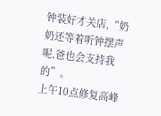钟装好才关店,“奶奶还等着听钟摆声呢,爸也会支持我的”。
上午10点修复高峰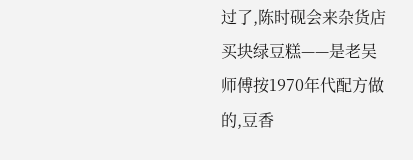过了,陈时砚会来杂货店买块绿豆糕——是老吴师傅按1970年代配方做的,豆香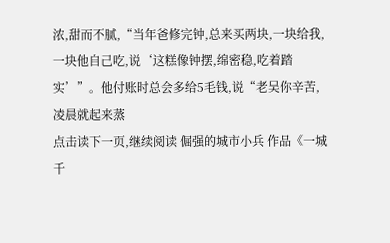浓,甜而不腻,“当年爸修完钟,总来买两块,一块给我,一块他自己吃,说‘这糕像钟摆,绵密稳,吃着踏实’”。他付账时总会多给5毛钱,说“老吴你辛苦,凌晨就起来蒸
点击读下一页,继续阅读 倔强的城市小兵 作品《一城千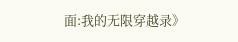面:我的无限穿越录》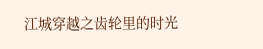江城穿越之齿轮里的时光